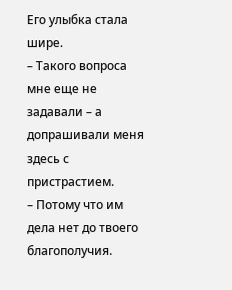Его улыбка стала шире.
– Такого вопроса мне еще не задавали – а допрашивали меня здесь с пристрастием.
– Потому что им дела нет до твоего благополучия.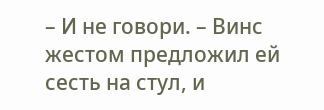– И не говори. – Винс жестом предложил ей сесть на стул, и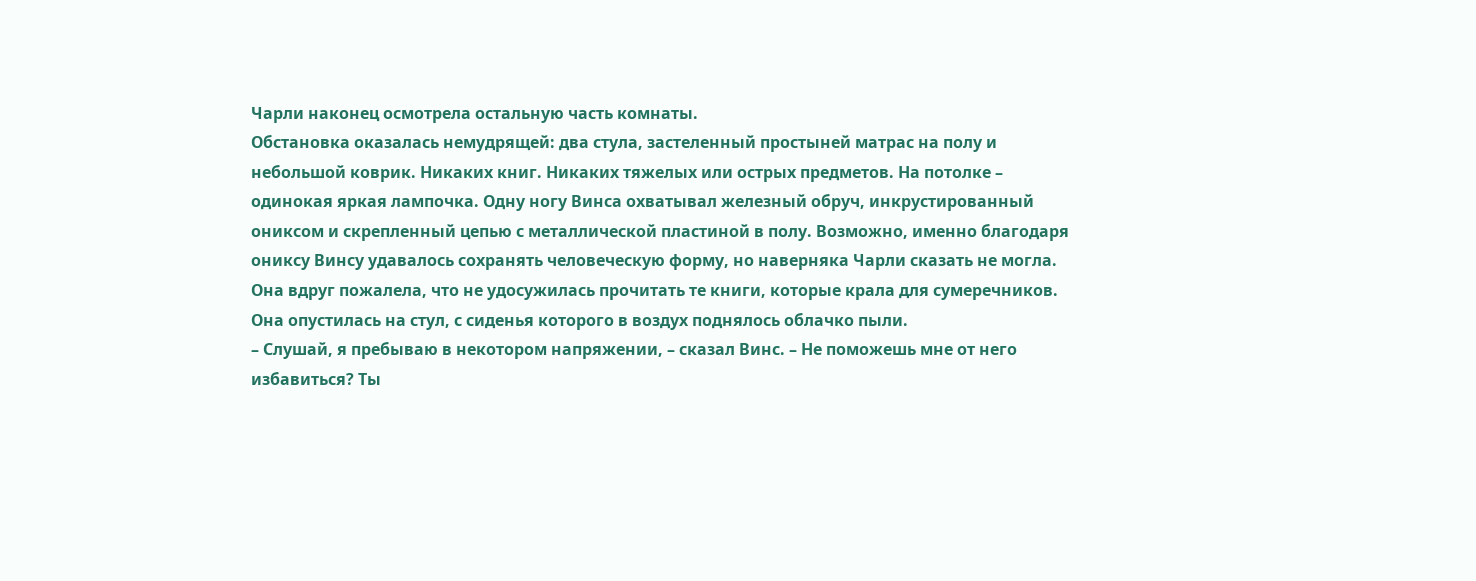Чарли наконец осмотрела остальную часть комнаты.
Обстановка оказалась немудрящей: два стула, застеленный простыней матрас на полу и небольшой коврик. Никаких книг. Никаких тяжелых или острых предметов. На потолке – одинокая яркая лампочка. Одну ногу Винса охватывал железный обруч, инкрустированный ониксом и скрепленный цепью с металлической пластиной в полу. Возможно, именно благодаря ониксу Винсу удавалось сохранять человеческую форму, но наверняка Чарли сказать не могла. Она вдруг пожалела, что не удосужилась прочитать те книги, которые крала для сумеречников.
Она опустилась на стул, с сиденья которого в воздух поднялось облачко пыли.
– Слушай, я пребываю в некотором напряжении, – сказал Винс. – Не поможешь мне от него избавиться? Ты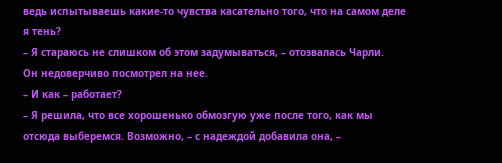ведь испытываешь какие-то чувства касательно того, что на самом деле я тень?
– Я стараюсь не слишком об этом задумываться, – отозвалась Чарли.
Он недоверчиво посмотрел на нее.
– И как – работает?
– Я решила, что все хорошенько обмозгую уже после того, как мы отсюда выберемся. Возможно, – с надеждой добавила она, –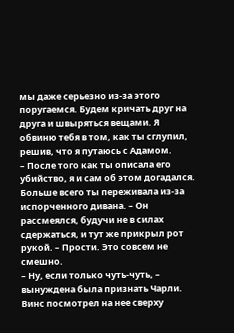мы даже серьезно из-за этого поругаемся. Будем кричать друг на друга и швыряться вещами. Я обвиню тебя в том, как ты сглупил, решив, что я путаюсь с Адамом.
– После того как ты описала его убийство, я и сам об этом догадался. Больше всего ты переживала из-за испорченного дивана. – Он рассмеялся, будучи не в силах сдержаться, и тут же прикрыл рот рукой. – Прости. Это совсем не смешно.
– Ну, если только чуть-чуть, – вынуждена была признать Чарли.
Винс посмотрел на нее сверху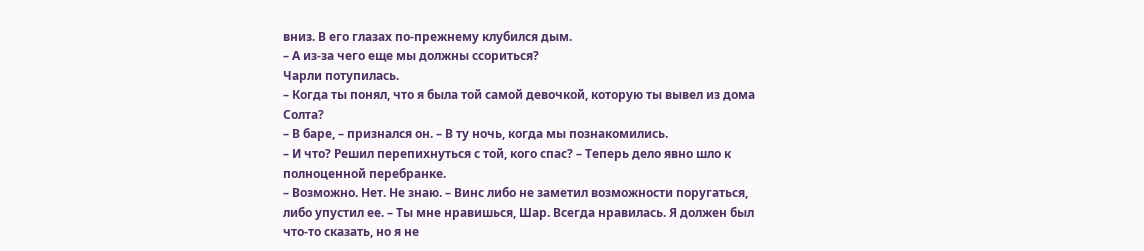вниз. В его глазах по-прежнему клубился дым.
– А из-за чего еще мы должны ссориться?
Чарли потупилась.
– Когда ты понял, что я была той самой девочкой, которую ты вывел из дома Солта?
– В баре, – признался он. – В ту ночь, когда мы познакомились.
– И что? Решил перепихнуться с той, кого спас? – Теперь дело явно шло к полноценной перебранке.
– Возможно. Нет. Не знаю. – Винс либо не заметил возможности поругаться, либо упустил ее. – Ты мне нравишься, Шар. Всегда нравилась. Я должен был что-то сказать, но я не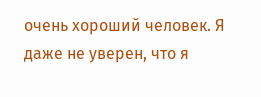очень хороший человек. Я даже не уверен, что я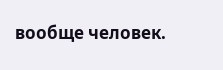вообще человек.